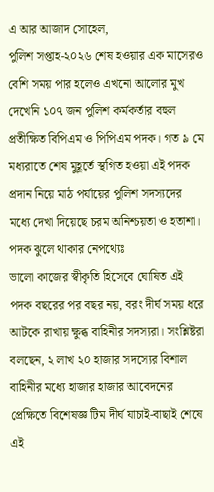এ আর আজাদ সোহেল,
পুলিশ সপ্তাহ-২০২৬ শেষ হওয়ার এক মাসেরও বেশি সময় পার হলেও এখনো আলোর মুখ দেখেনি ১০৭ জন পুলিশ কর্মকর্তার বহুল প্রতীক্ষিত বিপিএম ও পিপিএম পদক। গত ৯ মে মধ্যরাতে শেষ মুহূর্তে স্থগিত হওয়া এই পদক প্রদান নিয়ে মাঠ পর্যায়ের পুলিশ সদস্যদের মধ্যে দেখা দিয়েছে চরম অনিশ্চয়তা ও হতাশা।
পদক ঝুলে থাকার নেপথ্যেঃ
ভালো কাজের স্বীকৃতি হিসেবে ঘোষিত এই পদক বছরের পর বছর নয়, বরং দীর্ঘ সময় ধরে আটকে রাখায় ক্ষুব্ধ বাহিনীর সদস্যরা। সংশ্লিষ্টরা বলছেন, ২ লাখ ২০ হাজার সদস্যের বিশাল বাহিনীর মধ্যে হাজার হাজার আবেদনের প্রেক্ষিতে বিশেষজ্ঞ টিম দীর্ঘ যাচাই-বাছাই শেষে এই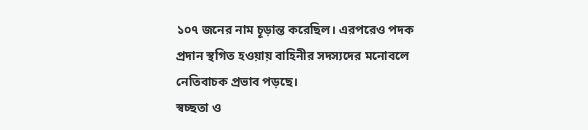১০৭ জনের নাম চূড়ান্ত করেছিল। এরপরেও পদক প্রদান স্থগিত হওয়ায় বাহিনীর সদস্যদের মনোবলে নেতিবাচক প্রভাব পড়ছে।
স্বচ্ছতা ও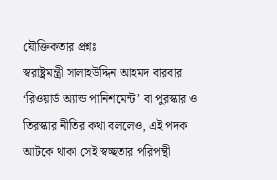যৌক্তিকতার প্রশ্নঃ
স্বরাষ্ট্রমন্ত্রী সালাহউদ্দিন আহমদ বারবার ‘রিওয়ার্ড অ্যান্ড পানিশমেন্ট’ বা পুরস্কার ও তিরস্কার নীতির কথা বললেও, এই পদক আটকে থাকা সেই স্বচ্ছতার পরিপন্থী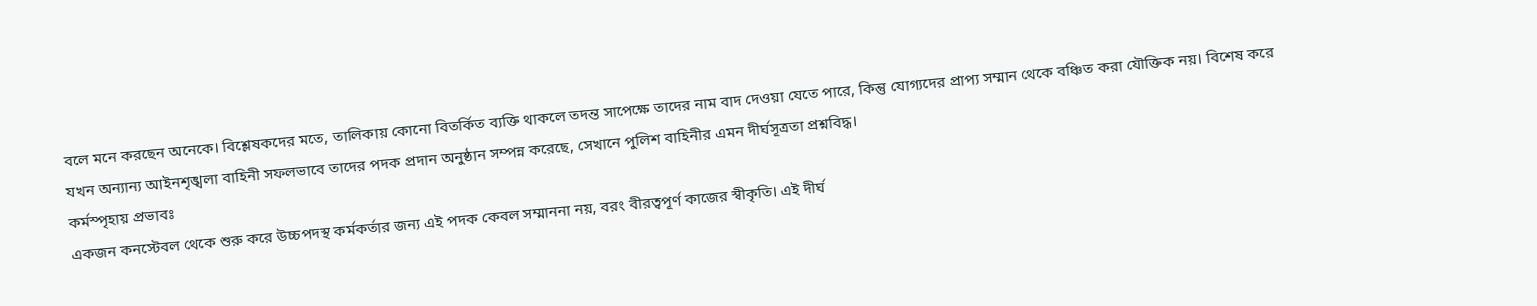বলে মনে করছেন অনেকে। বিশ্লেষকদের মতে, তালিকায় কোনো বিতর্কিত ব্যক্তি থাকলে তদন্ত সাপেক্ষে তাদের নাম বাদ দেওয়া যেতে পারে, কিন্তু যোগ্যদের প্রাপ্য সম্মান থেকে বঞ্চিত করা যৌক্তিক নয়। বিশেষ করে যখন অন্যান্য আইনশৃঙ্খলা বাহিনী সফলভাবে তাদের পদক প্রদান অনুষ্ঠান সম্পন্ন করেছে, সেখানে পুলিশ বাহিনীর এমন দীর্ঘসূত্রতা প্রশ্নবিদ্ধ।
কর্মস্পৃহায় প্রভাবঃ
একজন কনস্টেবল থেকে শুরু করে উচ্চপদস্থ কর্মকর্তার জন্য এই পদক কেবল সম্মাননা নয়, বরং বীরত্বপূর্ণ কাজের স্বীকৃতি। এই দীর্ঘ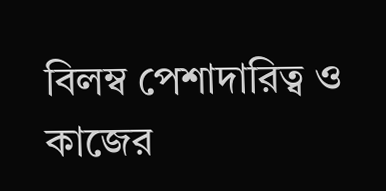বিলম্ব পেশাদারিত্ব ও কাজের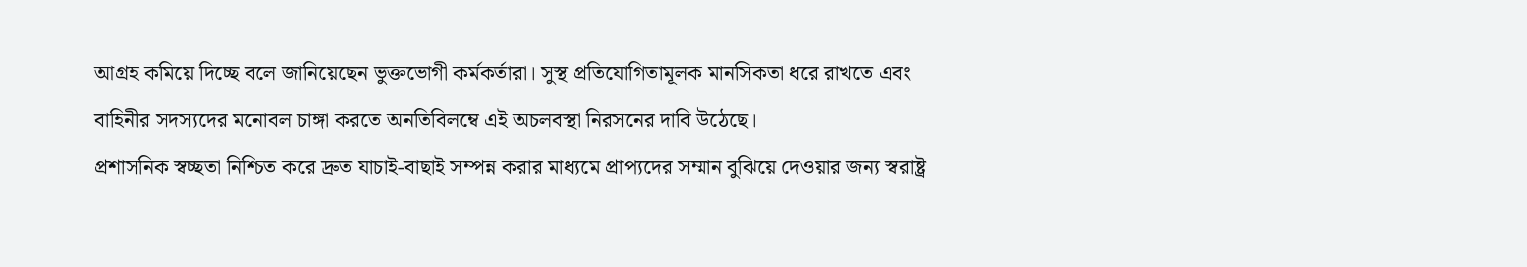আগ্রহ কমিয়ে দিচ্ছে বলে জানিয়েছেন ভুক্তভোগী কর্মকর্তারা। সুস্থ প্রতিযোগিতামূলক মানসিকতা ধরে রাখতে এবং বাহিনীর সদস্যদের মনোবল চাঙ্গা করতে অনতিবিলম্বে এই অচলবস্থা নিরসনের দাবি উঠেছে।
প্রশাসনিক স্বচ্ছতা নিশ্চিত করে দ্রুত যাচাই-বাছাই সম্পন্ন করার মাধ্যমে প্রাপ্যদের সম্মান বুঝিয়ে দেওয়ার জন্য স্বরাষ্ট্র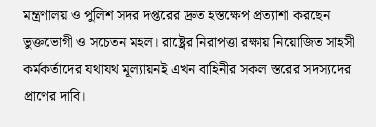মন্ত্রণালয় ও পুলিশ সদর দপ্তরের দ্রুত হস্তক্ষেপ প্রত্যাশা করছেন ভুক্তভোগী ও সচেতন মহল। রাষ্ট্রের নিরাপত্তা রক্ষায় নিয়োজিত সাহসী কর্মকর্তাদের যথাযথ মূল্যায়নই এখন বাহিনীর সকল স্তরের সদস্যদের প্রাণের দাবি।